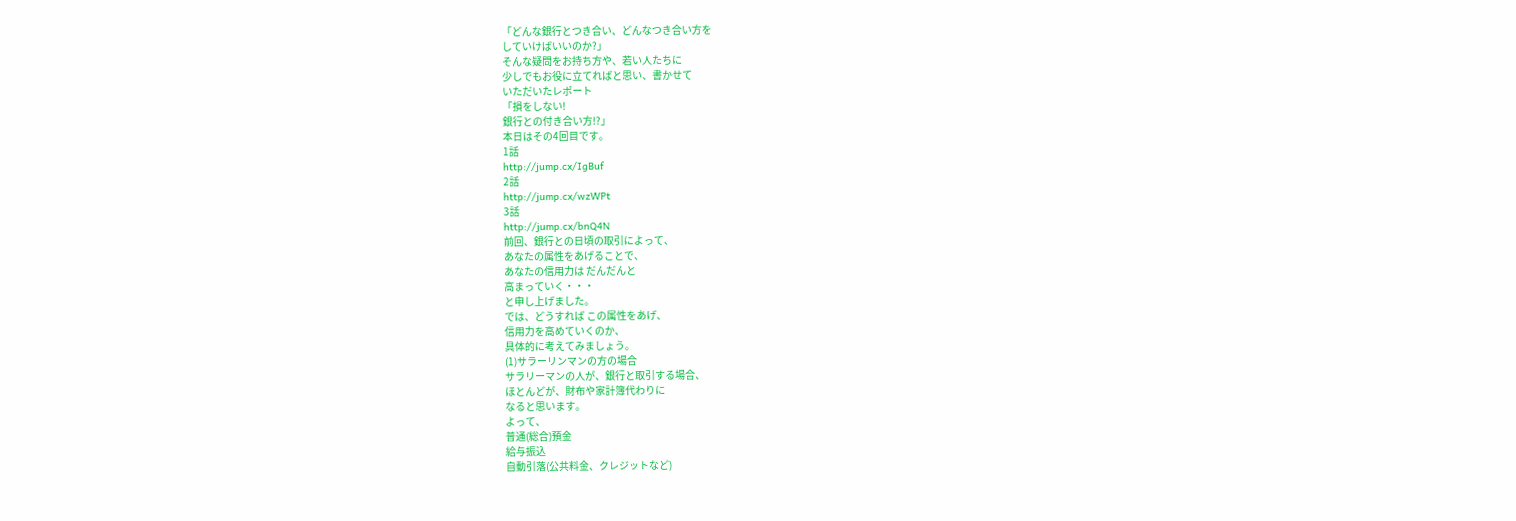「どんな銀行とつき合い、どんなつき合い方を
していけばいいのか?」
そんな疑問をお持ち方や、若い人たちに
少しでもお役に立てればと思い、書かせて
いただいたレポート
「損をしない!
銀行との付き合い方!?」
本日はその4回目です。
1話
http://jump.cx/IgBuf
2話
http://jump.cx/wzWPt
3話
http://jump.cx/bnQ4N
前回、銀行との日頃の取引によって、
あなたの属性をあげることで、
あなたの信用力は だんだんと
高まっていく・・・
と申し上げました。
では、どうすれば この属性をあげ、
信用力を高めていくのか、
具体的に考えてみましょう。
(1)サラーリンマンの方の場合
サラリーマンの人が、銀行と取引する場合、
ほとんどが、財布や家計簿代わりに
なると思います。
よって、
普通(総合)預金
給与振込
自動引落(公共料金、クレジットなど)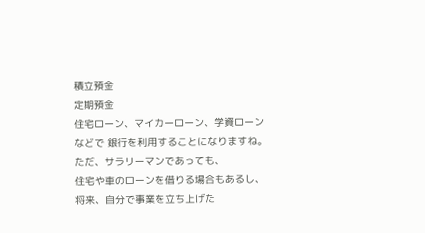積立預金
定期預金
住宅ローン、マイカーローン、学資ローン
などで 銀行を利用することになりますね。
ただ、サラリーマンであっても、
住宅や車のローンを借りる場合もあるし、
将来、自分で事業を立ち上げた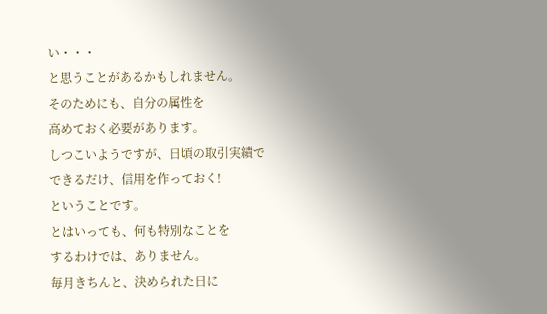い・・・
と思うことがあるかもしれません。
そのためにも、自分の属性を
高めておく必要があります。
しつこいようですが、日頃の取引実績で
できるだけ、信用を作っておく!
ということです。
とはいっても、何も特別なことを
するわけでは、ありません。
毎月きちんと、決められた日に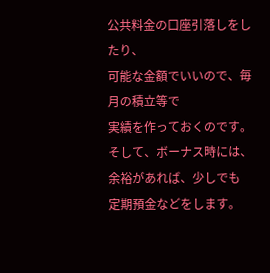公共料金の口座引落しをしたり、
可能な金額でいいので、毎月の積立等で
実績を作っておくのです。
そして、ボーナス時には、
余裕があれば、少しでも
定期預金などをします。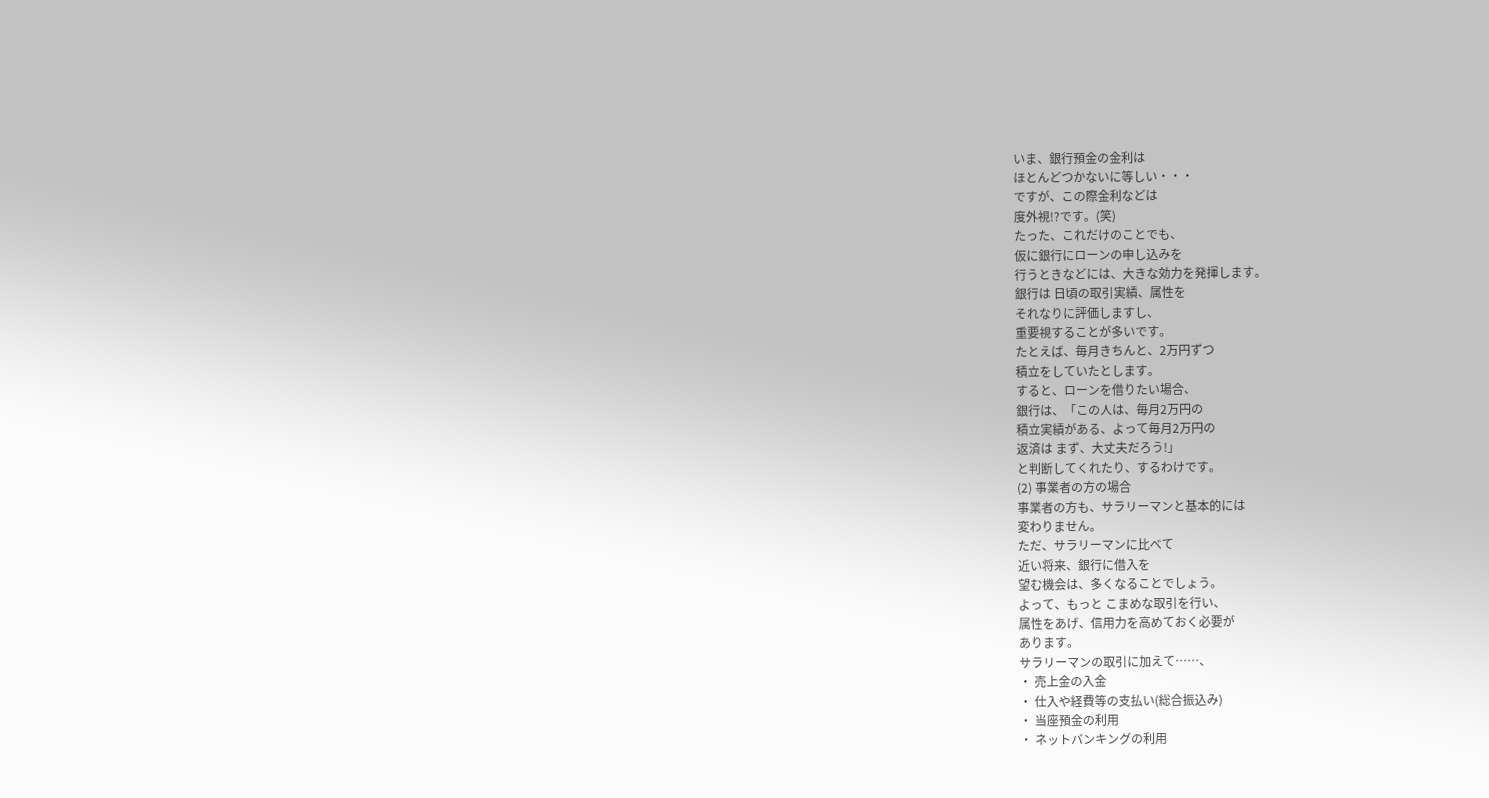いま、銀行預金の金利は
ほとんどつかないに等しい・・・
ですが、この際金利などは
度外視!?です。(笑)
たった、これだけのことでも、
仮に銀行にローンの申し込みを
行うときなどには、大きな効力を発揮します。
銀行は 日頃の取引実績、属性を
それなりに評価しますし、
重要視することが多いです。
たとえば、毎月きちんと、2万円ずつ
積立をしていたとします。
すると、ローンを借りたい場合、
銀行は、「この人は、毎月2万円の
積立実績がある、よって毎月2万円の
返済は まず、大丈夫だろう!」
と判断してくれたり、するわけです。
(2) 事業者の方の場合
事業者の方も、サラリーマンと基本的には
変わりません。
ただ、サラリーマンに比べて
近い将来、銀行に借入を
望む機会は、多くなることでしょう。
よって、もっと こまめな取引を行い、
属性をあげ、信用力を高めておく必要が
あります。
サラリーマンの取引に加えて……、
・ 売上金の入金
・ 仕入や経費等の支払い(総合振込み)
・ 当座預金の利用
・ ネットバンキングの利用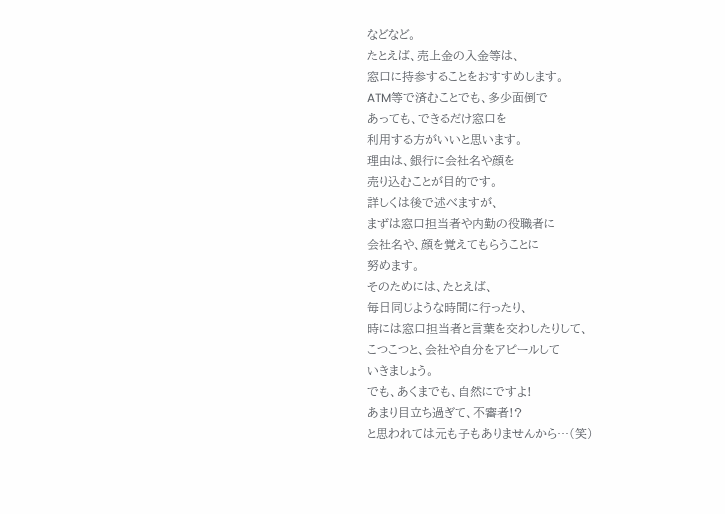などなど。
たとえば、売上金の入金等は、
窓口に持参することをおすすめします。
ATM等で済むことでも、多少面倒で
あっても、できるだけ窓口を
利用する方がいいと思います。
理由は、銀行に会社名や顔を
売り込むことが目的です。
詳しくは後で述べますが、
まずは窓口担当者や内勤の役職者に
会社名や、顔を覚えてもらうことに
努めます。
そのためには、たとえば、
毎日同じような時間に行ったり、
時には窓口担当者と言葉を交わしたりして、
こつこつと、会社や自分をアピールして
いきましょう。
でも、あくまでも、自然にですよ!
あまり目立ち過ぎて、不審者!?
と思われては元も子もありませんから…(笑)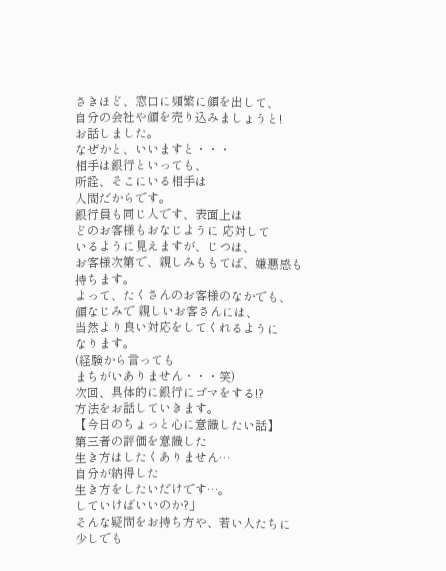さきほど、窓口に頻繁に顔を出して、
自分の会社や顔を売り込みましょうと!
お話しました。
なぜかと、いいますと・・・
相手は銀行といっても、
所詮、そこにいる相手は
人間だからです。
銀行員も同じ人です、表面上は
どのお客様もおなじように 応対して
いるように見えますが、じつは、
お客様次第で、親しみももてば、嫌悪感も
持ちます。
よって、たくさんのお客様のなかでも、
顔なじみで 親しいお客さんには、
当然より良い対応をしてくれるように
なります。
(経験から言っても
まちがいありません・・・笑)
次回、具体的に銀行にゴマをする!?
方法をお話していきます。
【今日のちょっと心に意識したい話】
第三者の評価を意識した
生き方はしたくありません…
自分が納得した
生き方をしたいだけです…。
していけばいいのか?」
そんな疑問をお持ち方や、若い人たちに
少しでも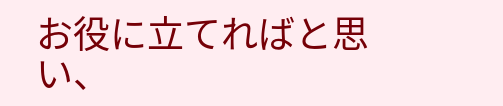お役に立てればと思い、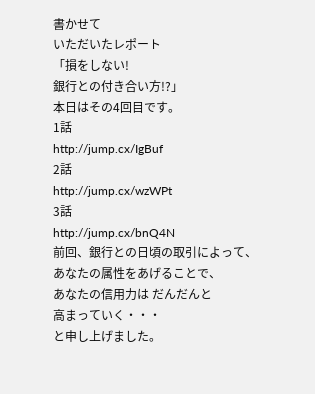書かせて
いただいたレポート
「損をしない!
銀行との付き合い方!?」
本日はその4回目です。
1話
http://jump.cx/IgBuf
2話
http://jump.cx/wzWPt
3話
http://jump.cx/bnQ4N
前回、銀行との日頃の取引によって、
あなたの属性をあげることで、
あなたの信用力は だんだんと
高まっていく・・・
と申し上げました。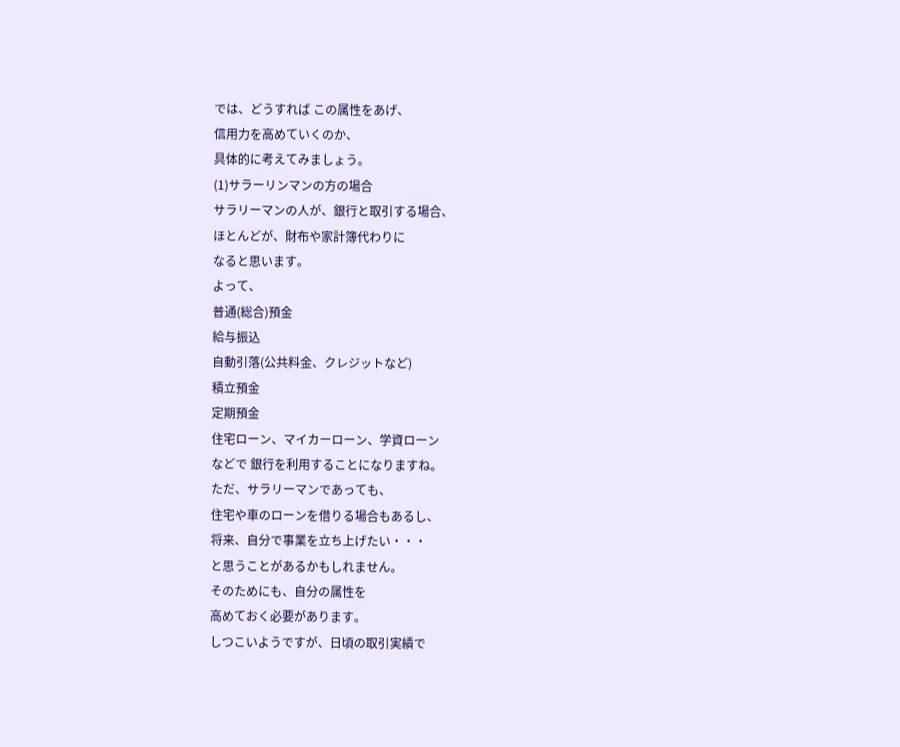では、どうすれば この属性をあげ、
信用力を高めていくのか、
具体的に考えてみましょう。
(1)サラーリンマンの方の場合
サラリーマンの人が、銀行と取引する場合、
ほとんどが、財布や家計簿代わりに
なると思います。
よって、
普通(総合)預金
給与振込
自動引落(公共料金、クレジットなど)
積立預金
定期預金
住宅ローン、マイカーローン、学資ローン
などで 銀行を利用することになりますね。
ただ、サラリーマンであっても、
住宅や車のローンを借りる場合もあるし、
将来、自分で事業を立ち上げたい・・・
と思うことがあるかもしれません。
そのためにも、自分の属性を
高めておく必要があります。
しつこいようですが、日頃の取引実績で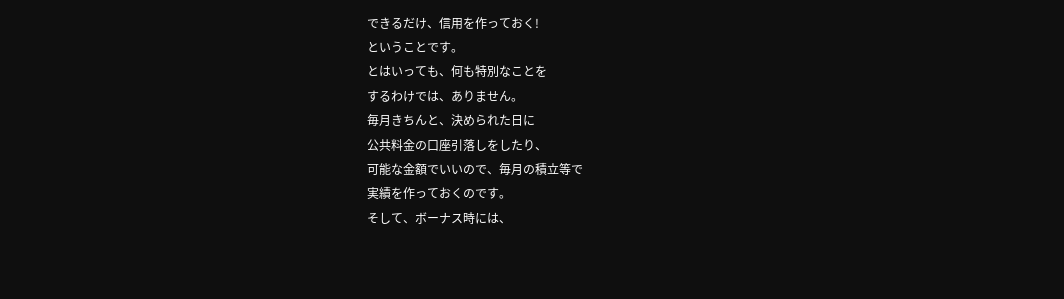できるだけ、信用を作っておく!
ということです。
とはいっても、何も特別なことを
するわけでは、ありません。
毎月きちんと、決められた日に
公共料金の口座引落しをしたり、
可能な金額でいいので、毎月の積立等で
実績を作っておくのです。
そして、ボーナス時には、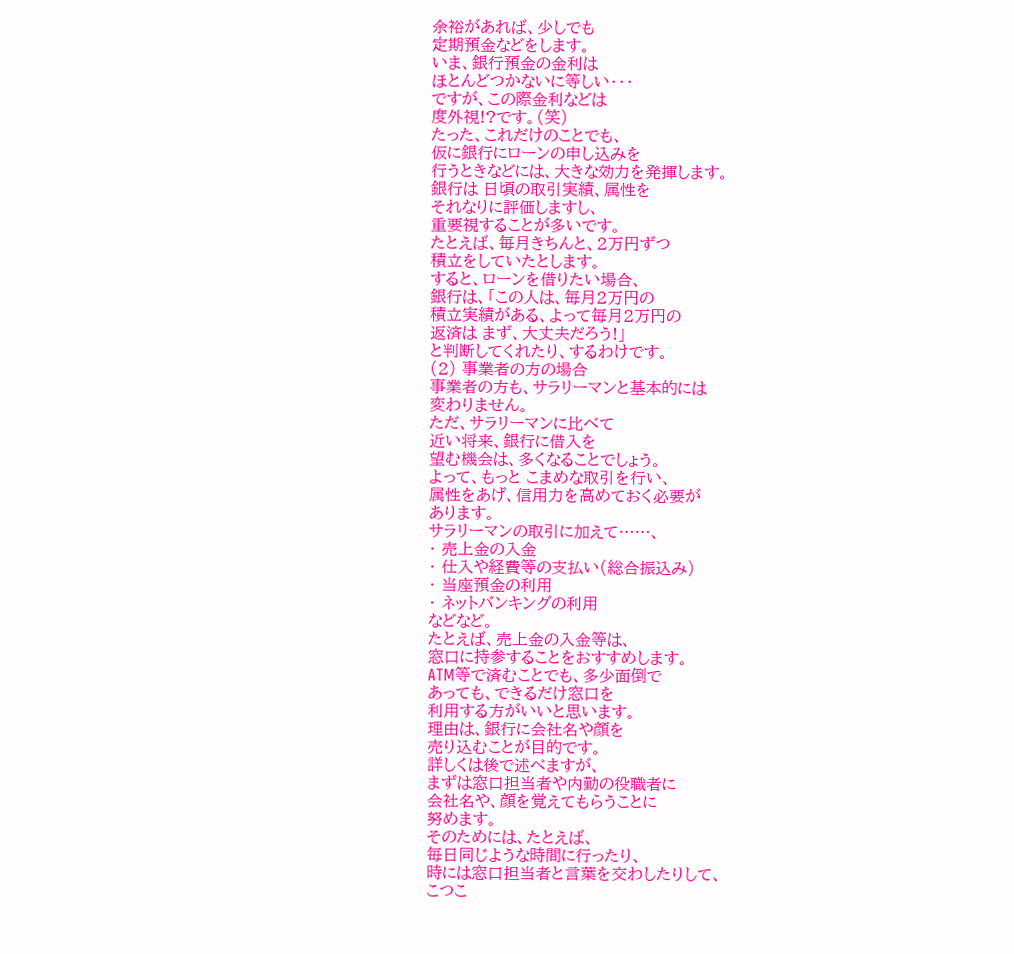余裕があれば、少しでも
定期預金などをします。
いま、銀行預金の金利は
ほとんどつかないに等しい・・・
ですが、この際金利などは
度外視!?です。(笑)
たった、これだけのことでも、
仮に銀行にローンの申し込みを
行うときなどには、大きな効力を発揮します。
銀行は 日頃の取引実績、属性を
それなりに評価しますし、
重要視することが多いです。
たとえば、毎月きちんと、2万円ずつ
積立をしていたとします。
すると、ローンを借りたい場合、
銀行は、「この人は、毎月2万円の
積立実績がある、よって毎月2万円の
返済は まず、大丈夫だろう!」
と判断してくれたり、するわけです。
(2) 事業者の方の場合
事業者の方も、サラリーマンと基本的には
変わりません。
ただ、サラリーマンに比べて
近い将来、銀行に借入を
望む機会は、多くなることでしょう。
よって、もっと こまめな取引を行い、
属性をあげ、信用力を高めておく必要が
あります。
サラリーマンの取引に加えて……、
・ 売上金の入金
・ 仕入や経費等の支払い(総合振込み)
・ 当座預金の利用
・ ネットバンキングの利用
などなど。
たとえば、売上金の入金等は、
窓口に持参することをおすすめします。
ATM等で済むことでも、多少面倒で
あっても、できるだけ窓口を
利用する方がいいと思います。
理由は、銀行に会社名や顔を
売り込むことが目的です。
詳しくは後で述べますが、
まずは窓口担当者や内勤の役職者に
会社名や、顔を覚えてもらうことに
努めます。
そのためには、たとえば、
毎日同じような時間に行ったり、
時には窓口担当者と言葉を交わしたりして、
こつこ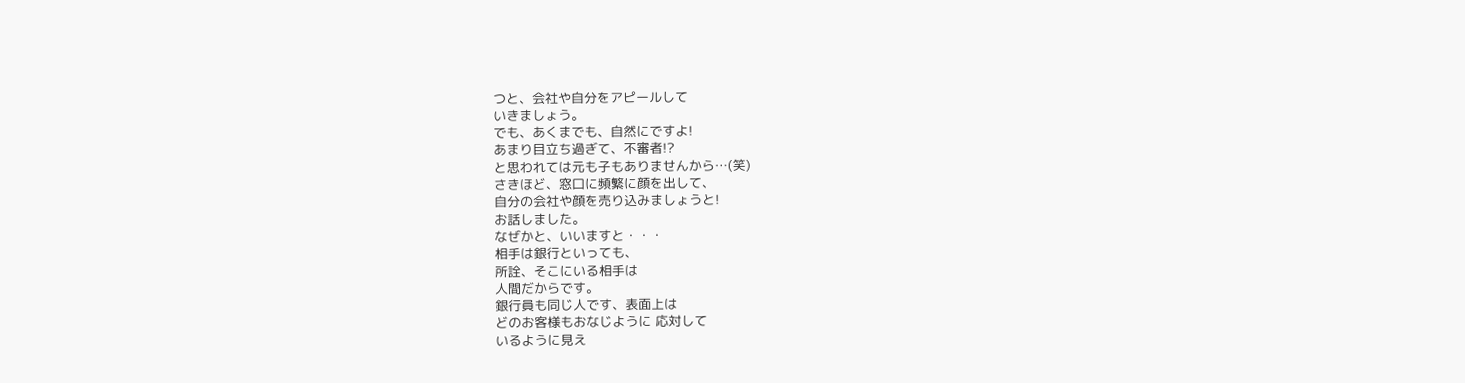つと、会社や自分をアピールして
いきましょう。
でも、あくまでも、自然にですよ!
あまり目立ち過ぎて、不審者!?
と思われては元も子もありませんから…(笑)
さきほど、窓口に頻繁に顔を出して、
自分の会社や顔を売り込みましょうと!
お話しました。
なぜかと、いいますと・・・
相手は銀行といっても、
所詮、そこにいる相手は
人間だからです。
銀行員も同じ人です、表面上は
どのお客様もおなじように 応対して
いるように見え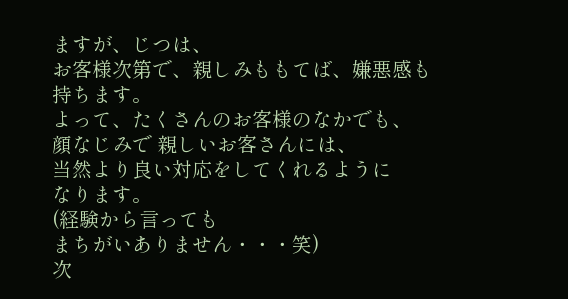ますが、じつは、
お客様次第で、親しみももてば、嫌悪感も
持ちます。
よって、たくさんのお客様のなかでも、
顔なじみで 親しいお客さんには、
当然より良い対応をしてくれるように
なります。
(経験から言っても
まちがいありません・・・笑)
次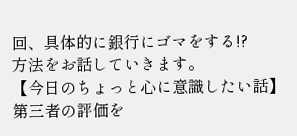回、具体的に銀行にゴマをする!?
方法をお話していきます。
【今日のちょっと心に意識したい話】
第三者の評価を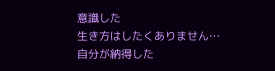意識した
生き方はしたくありません…
自分が納得した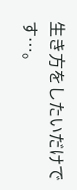生き方をしたいだけです…。